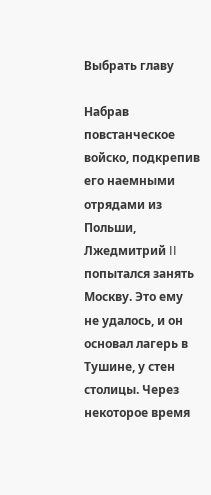Выбрать главу

Набрав повстанческое войско, подкрепив его наемными отрядами из Польши, Лжедмитрий II попытался занять Москву. Это ему не удалось, и он основал лагерь в Тушине, у стен столицы. Через некоторое время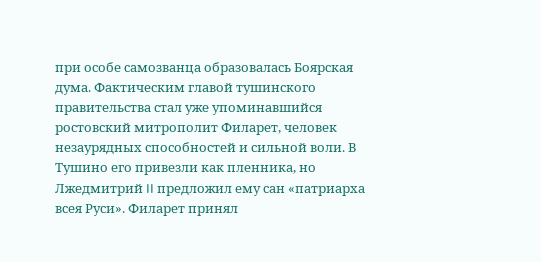при особе самозванца образовалась Боярская дума. Фактическим главой тушинского правительства стал уже упоминавшийся ростовский митрополит Филарет, человек незаурядных способностей и сильной воли. В Тушино его привезли как пленника, но Лжедмитрий II предложил ему сан «патриарха всея Руси». Филарет принял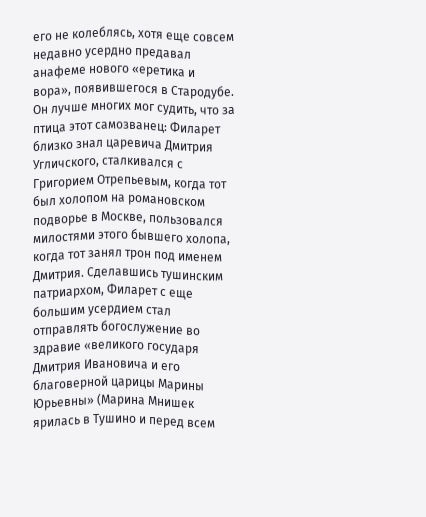его не колеблясь, хотя еще совсем недавно усердно предавал анафеме нового «еретика и вора», появившегося в Стародубе. Он лучше многих мог судить, что за птица этот самозванец: Филарет близко знал царевича Дмитрия Угличского, сталкивался с Григорием Отрепьевым, когда тот был холопом на романовском подворье в Москве, пользовался милостями этого бывшего холопа, когда тот занял трон под именем Дмитрия. Сделавшись тушинским патриархом, Филарет с еще большим усердием стал отправлять богослужение во здравие «великого государя Дмитрия Ивановича и его благоверной царицы Марины Юрьевны» (Марина Мнишек ярилась в Тушино и перед всем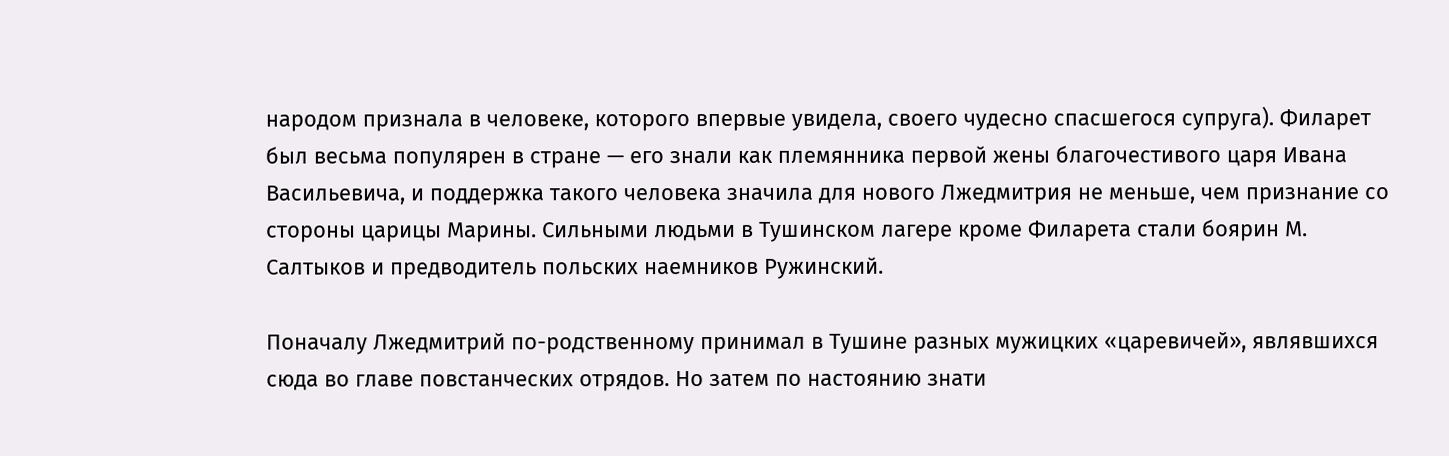народом признала в человеке, которого впервые увидела, своего чудесно спасшегося супруга). Филарет был весьма популярен в стране — его знали как племянника первой жены благочестивого царя Ивана Васильевича, и поддержка такого человека значила для нового Лжедмитрия не меньше, чем признание со стороны царицы Марины. Сильными людьми в Тушинском лагере кроме Филарета стали боярин М. Салтыков и предводитель польских наемников Ружинский.

Поначалу Лжедмитрий по-родственному принимал в Тушине разных мужицких «царевичей», являвшихся сюда во главе повстанческих отрядов. Но затем по настоянию знати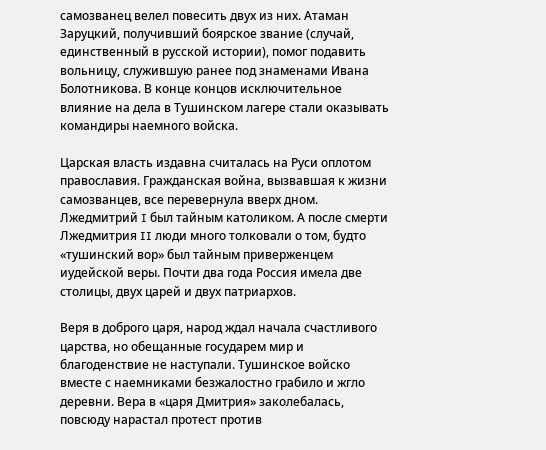самозванец велел повесить двух из них. Атаман Заруцкий, получивший боярское звание (случай, единственный в русской истории), помог подавить вольницу, служившую ранее под знаменами Ивана Болотникова. В конце концов исключительное влияние на дела в Тушинском лагере стали оказывать командиры наемного войска.

Царская власть издавна считалась на Руси оплотом православия. Гражданская война, вызвавшая к жизни самозванцев, все перевернула вверх дном. Лжедмитрий I был тайным католиком. А после смерти Лжедмитрия II люди много толковали о том, будто «тушинский вор» был тайным приверженцем иудейской веры. Почти два года Россия имела две столицы, двух царей и двух патриархов.

Веря в доброго царя, народ ждал начала счастливого царства, но обещанные государем мир и благоденствие не наступали. Тушинское войско вместе с наемниками безжалостно грабило и жгло деревни. Вера в «царя Дмитрия» заколебалась, повсюду нарастал протест против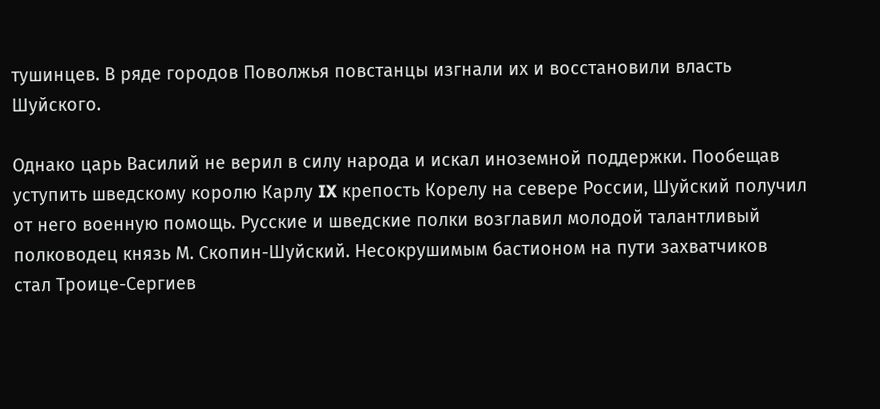тушинцев. В ряде городов Поволжья повстанцы изгнали их и восстановили власть Шуйского.

Однако царь Василий не верил в силу народа и искал иноземной поддержки. Пообещав уступить шведскому королю Карлу IX крепость Корелу на севере России, Шуйский получил от него военную помощь. Русские и шведские полки возглавил молодой талантливый полководец князь М. Скопин-Шуйский. Несокрушимым бастионом на пути захватчиков стал Троице-Сергиев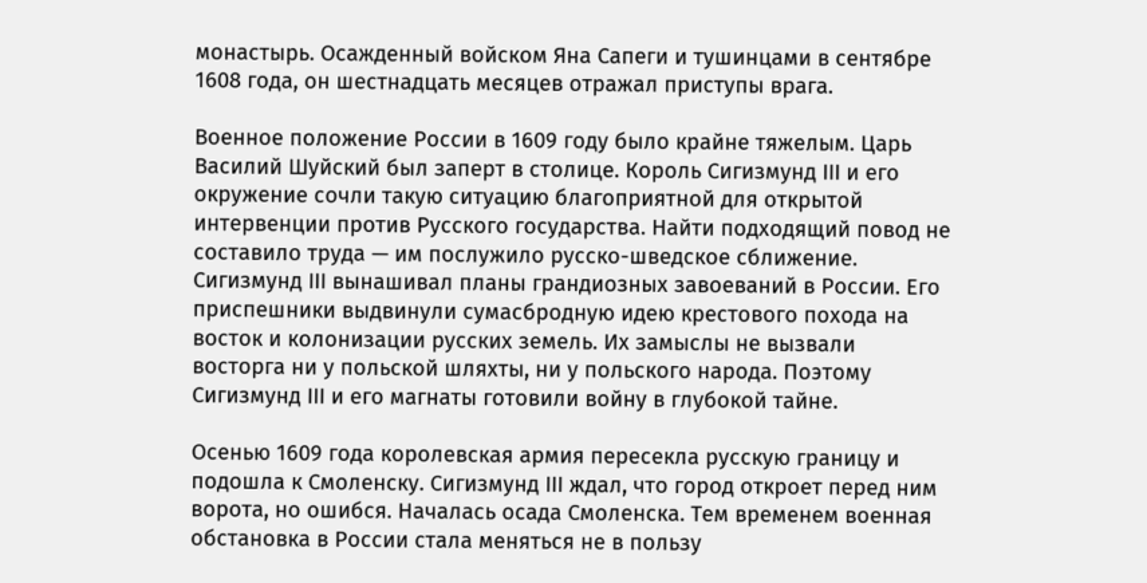монастырь. Осажденный войском Яна Сапеги и тушинцами в сентябре 1608 года, он шестнадцать месяцев отражал приступы врага.

Военное положение России в 1609 году было крайне тяжелым. Царь Василий Шуйский был заперт в столице. Король Сигизмунд III и его окружение сочли такую ситуацию благоприятной для открытой интервенции против Русского государства. Найти подходящий повод не составило труда — им послужило русско-шведское сближение. Сигизмунд III вынашивал планы грандиозных завоеваний в России. Его приспешники выдвинули сумасбродную идею крестового похода на восток и колонизации русских земель. Их замыслы не вызвали восторга ни у польской шляхты, ни у польского народа. Поэтому Сигизмунд III и его магнаты готовили войну в глубокой тайне.

Осенью 1609 года королевская армия пересекла русскую границу и подошла к Смоленску. Сигизмунд III ждал, что город откроет перед ним ворота, но ошибся. Началась осада Смоленска. Тем временем военная обстановка в России стала меняться не в пользу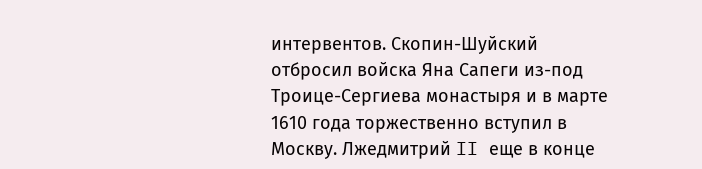интервентов. Скопин-Шуйский отбросил войска Яна Сапеги из-под Троице-Сергиева монастыря и в марте 1610 года торжественно вступил в Москву. Лжедмитрий II еще в конце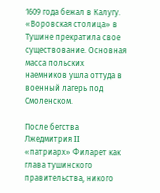1609 года бежал в Калугу. «Воровская столица» в Тушине прекратила свое существование. Основная масса польских наемников ушла оттуда в военный лагерь под Смоленском.

После бегства Лжедмитрия II «патриарх» Филарет как глава тушинского правительства, никого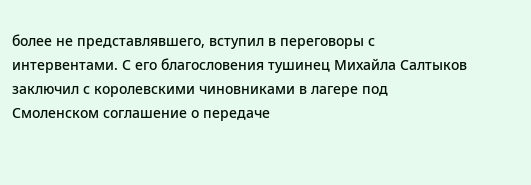более не представлявшего, вступил в переговоры с интервентами. С его благословения тушинец Михайла Салтыков заключил с королевскими чиновниками в лагере под Смоленском соглашение о передаче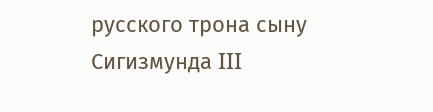русского трона сыну Сигизмунда III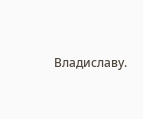Владиславу.